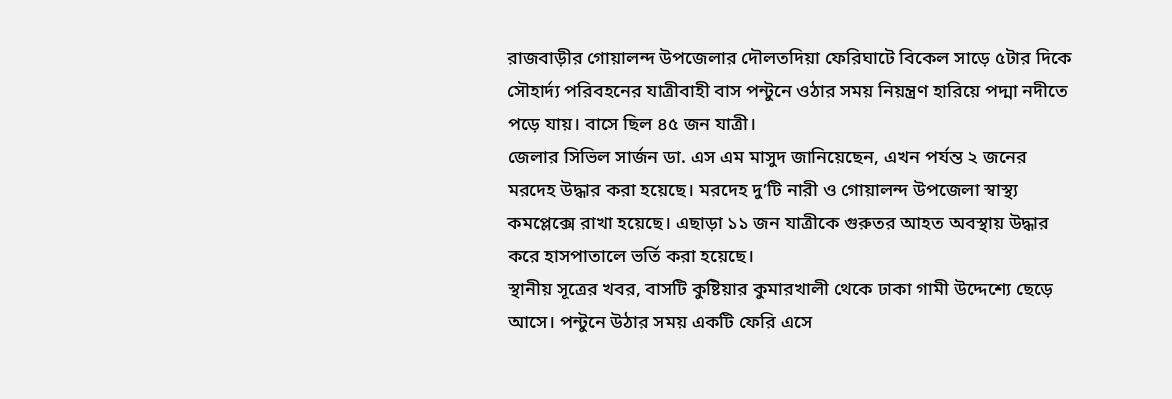রাজবাড়ীর গোয়ালন্দ উপজেলার দৌলতদিয়া ফেরিঘাটে বিকেল সাড়ে ৫টার দিকে সৌহার্দ্য পরিবহনের যাত্রীবাহী বাস পন্টুনে ওঠার সময় নিয়ন্ত্রণ হারিয়ে পদ্মা নদীতে পড়ে যায়। বাসে ছিল ৪৫ জন যাত্রী।
জেলার সিভিল সার্জন ডা. এস এম মাসুদ জানিয়েছেন, এখন পর্যন্ত ২ জনের মরদেহ উদ্ধার করা হয়েছে। মরদেহ দু’টি নারী ও গোয়ালন্দ উপজেলা স্বাস্থ্য কমপ্লেক্সে রাখা হয়েছে। এছাড়া ১১ জন যাত্রীকে গুরুতর আহত অবস্থায় উদ্ধার করে হাসপাতালে ভর্তি করা হয়েছে।
স্থানীয় সূত্রের খবর, বাসটি কুষ্টিয়ার কুমারখালী থেকে ঢাকা গামী উদ্দেশ্যে ছেড়ে আসে। পন্টুনে উঠার সময় একটি ফেরি এসে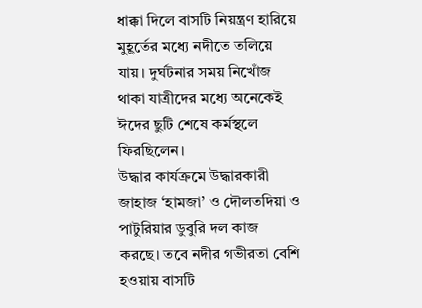ধাক্কা দিলে বাসটি নিয়ন্ত্রণ হারিয়ে মুহূর্তের মধ্যে নদীতে তলিয়ে যায়। দুর্ঘটনার সময় নিখোঁজ থাকা যাত্রীদের মধ্যে অনেকেই ঈদের ছুটি শেষে কর্মস্থলে ফিরছিলেন।
উদ্ধার কার্যক্রমে উদ্ধারকারী জাহাজ ‘হামজা’ ও দৌলতদিয়া ও পাটুরিয়ার ডুবুরি দল কাজ করছে। তবে নদীর গভীরতা বেশি হওয়ায় বাসটি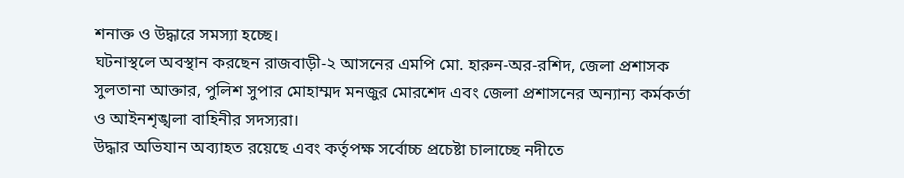শনাক্ত ও উদ্ধারে সমস্যা হচ্ছে।
ঘটনাস্থলে অবস্থান করছেন রাজবাড়ী-২ আসনের এমপি মো. হারুন-অর-রশিদ, জেলা প্রশাসক সুলতানা আক্তার, পুলিশ সুপার মোহাম্মদ মনজুর মোরশেদ এবং জেলা প্রশাসনের অন্যান্য কর্মকর্তা ও আইনশৃঙ্খলা বাহিনীর সদস্যরা।
উদ্ধার অভিযান অব্যাহত রয়েছে এবং কর্তৃপক্ষ সর্বোচ্চ প্রচেষ্টা চালাচ্ছে নদীতে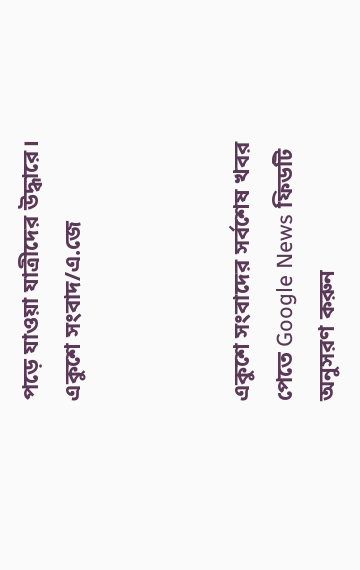পড়ে যাওয়া যাত্রীদের উদ্ধারে।
একুশে সংবাদ/এ.জে



একুশে সংবাদের সর্বশেষ খবর পেতে Google News ফিডটি অনুসরণ করুন